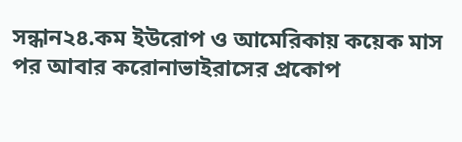সন্ধান২৪.কম ইউরোপ ও আমেরিকায় কয়েক মাস পর আবার করোনাভাইরাসের প্রকোপ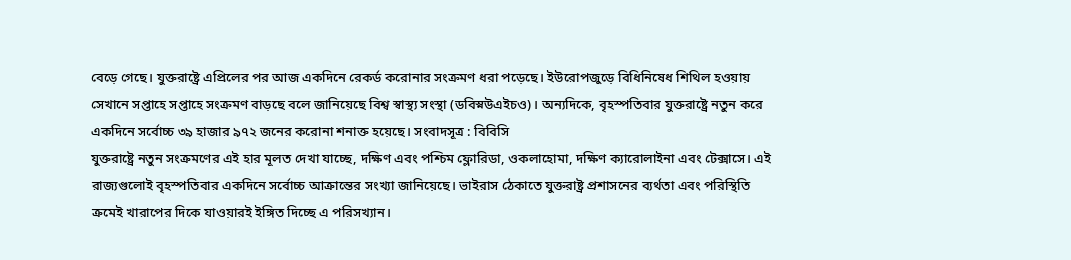বেড়ে গেছে। যুক্তরাষ্ট্রে এপ্রিলের পর আজ একদিনে রেকর্ড করোনার সংক্রমণ ধরা পড়েছে। ইউরোপজুড়ে বিধিনিষেধ শিথিল হওয়ায় সেখানে সপ্তাহে সপ্তাহে সংক্রমণ বাড়ছে বলে জানিয়েছে বিশ্ব স্বাস্থ্য সংস্থা (ডবিস্নউএইচও)। অন্যদিকে, বৃহস্পতিবার যুক্তরাষ্ট্রে নতুন করে একদিনে সর্বোচ্চ ৩৯ হাজার ৯৭২ জনের করোনা শনাক্ত হয়েছে। সংবাদসূত্র : বিবিসি
যুক্তরাষ্ট্রে নতুন সংক্রমণের এই হার মূলত দেখা যাচ্ছে, দক্ষিণ এবং পশ্চিম ফ্লোরিডা, ওকলাহোমা, দক্ষিণ ক্যারোলাইনা এবং টেক্সাসে। এই রাজ্যগুলোই বৃহস্পতিবার একদিনে সর্বোচ্চ আক্রান্তের সংখ্যা জানিয়েছে। ভাইরাস ঠেকাতে যুক্তরাষ্ট্র প্রশাসনের ব্যর্থতা এবং পরিস্থিতি ক্রমেই খারাপের দিকে যাওয়ারই ইঙ্গিত দিচ্ছে এ পরিসখ্যান।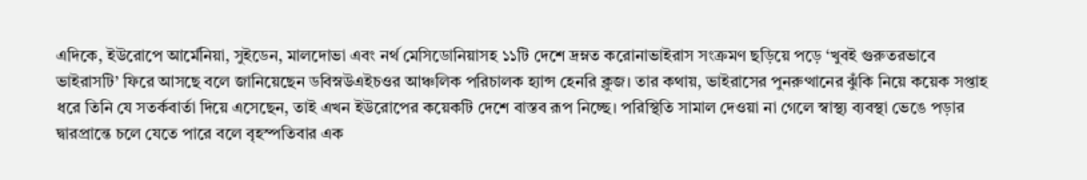এদিকে, ইউরোপে আর্মেনিয়া, সুইডেন, মালদোভা এবং নর্থ মেসিডোনিয়াসহ ১১টি দেশে দ্রম্নত করোনাভাইরাস সংক্রমণ ছড়িয়ে পড়ে ‘খুবই গুরুতরভাবে ভাইরাসটি’ ফিরে আসছে বলে জানিয়েছেন ডবিস্নউএইচওর আঞ্চলিক পরিচালক হ্যান্স হেনরি ক্লুজ। তার কথায়, ভাইরাসের পুনরুত্থানের ঝুঁকি নিয়ে কয়েক সপ্তাহ ধরে তিনি যে সতর্কবার্তা দিয়ে এসেছেন, তাই এখন ইউরোপের কয়েকটি দেশে বাস্তব রূপ নিচ্ছে। পরিস্থিতি সামাল দেওয়া না গেলে স্বাস্থ্য ব্যবস্থা ভেঙে পড়ার দ্বারপ্রান্তে চলে যেতে পারে বলে বৃহস্পতিবার এক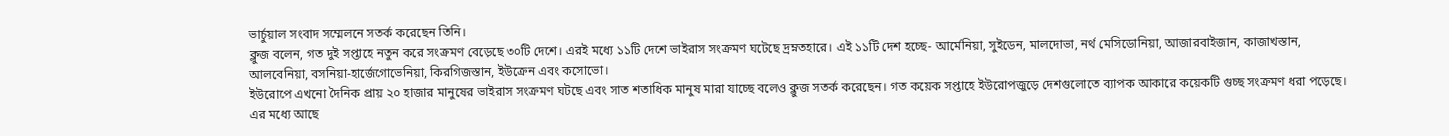ভার্চুয়াল সংবাদ সম্মেলনে সতর্ক করেছেন তিনি।
ক্লুজ বলেন, গত দুই সপ্তাহে নতুন করে সংক্রমণ বেড়েছে ৩০টি দেশে। এরই মধ্যে ১১টি দেশে ভাইরাস সংক্রমণ ঘটেছে দ্রম্নতহারে। এই ১১টি দেশ হচ্ছে- আর্মেনিয়া, সুইডেন, মালদোভা, নর্থ মেসিডোনিয়া, আজারবাইজান, কাজাখস্তান, আলবেনিয়া, বসনিয়া-হার্জেগোভেনিয়া, কিরগিজস্তান, ইউক্রেন এবং কসোভো।
ইউরোপে এখনো দৈনিক প্রায় ২০ হাজার মানুষের ভাইরাস সংক্রমণ ঘটছে এবং সাত শতাধিক মানুষ মারা যাচ্ছে বলেও ক্লুজ সতর্ক করেছেন। গত কয়েক সপ্তাহে ইউরোপজুড়ে দেশগুলোতে ব্যাপক আকারে কয়েকটি গুচ্ছ সংক্রমণ ধরা পড়েছে। এর মধ্যে আছে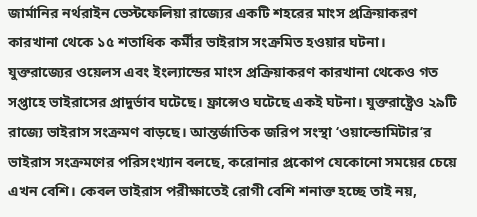জার্মানির নর্থরাইন ভেস্টফেলিয়া রাজ্যের একটি শহরের মাংস প্রক্রিয়াকরণ কারখানা থেকে ১৫ শতাধিক কর্মীর ভাইরাস সংক্রমিত হওয়ার ঘটনা।
যুক্তরাজ্যের ওয়েলস এবং ইংল্যান্ডের মাংস প্রক্রিয়াকরণ কারখানা থেকেও গত সপ্তাহে ভাইরাসের প্রাদুর্ভাব ঘটেছে। ফ্রান্সেও ঘটেছে একই ঘটনা। যুক্তরাষ্ট্রেও ২৯টি রাজ্যে ভাইরাস সংক্রমণ বাড়ছে। আন্তর্জাতিক জরিপ সংস্থা ‘ওয়াল্ডোমিটার’র ভাইরাস সংক্রমণের পরিসংখ্যান বলছে, করোনার প্রকোপ যেকোনো সময়ের চেয়ে এখন বেশি। কেবল ভাইরাস পরীক্ষাতেই রোগী বেশি শনাক্ত হচ্ছে তাই নয়,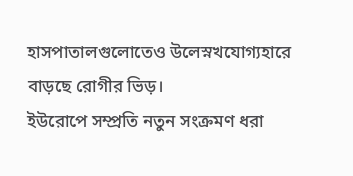হাসপাতালগুলোতেও উলেস্নখযোগ্যহারে বাড়ছে রোগীর ভিড়।
ইউরোপে সম্প্রতি নতুন সংক্রমণ ধরা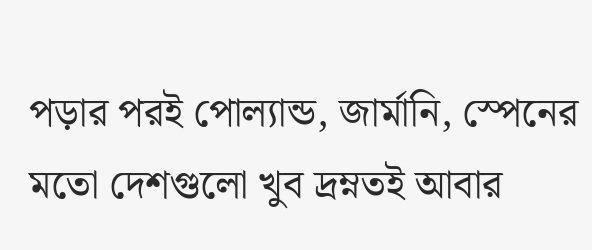পড়ার পরই পোল্যান্ড, জার্মানি, স্পেনের মতো দেশগুলো খুব দ্রম্নতই আবার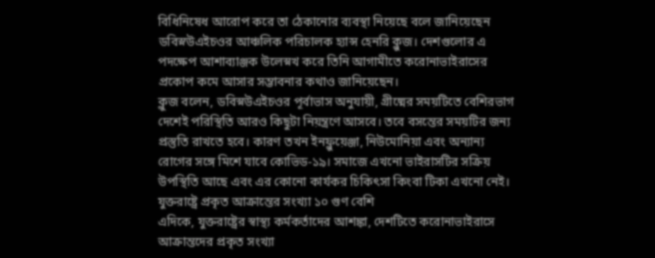বিধিনিষেধ আরোপ করে তা ঠেকানোর ব্যবস্থা নিয়েছে বলে জানিয়েছেন ডবিস্নউএইচওর আঞ্চলিক পরিচালক হ্যান্স হেনরি ক্লুজ। দেশগুলোর এ পদক্ষেপ আশাব্যাঞ্জক উলেস্নখ করে তিনি আগামীতে করোনাভাইরাসের প্রকোপ কমে আসার সম্ভাবনার কথাও জানিয়েছেন।
ক্লুজ বলেন, ডবিস্নউএইচওর পূর্বাভাস অনুযায়ী, গ্রীষ্মের সময়টিতে বেশিরভাগ দেশেই পরিস্থিতি আরও কিছুটা নিয়ন্ত্রণে আসবে। তবে বসন্তের সময়টির জন্য প্রস্তুতি রাখতে হবে। কারণ তখন ইনফ্লুয়েঞ্জা, নিউমোনিয়া এবং অন্যান্য রোগের সঙ্গে মিশে যাবে কোভিড-১৯। সমাজে এখনো ভাইরাসটির সক্রিয় উপস্থিতি আছে এবং এর কোনো কার্যকর চিকিৎসা কিংবা টিকা এখনো নেই।
যুক্তরাষ্ট্রে প্রকৃত আক্রান্তের সংখ্যা ১০ গুণ বেশি
এদিকে, যুক্তরাষ্ট্রের স্বাস্থ্য কর্মকর্তাদের আশঙ্কা, দেশটিতে করোনাভাইরাসে আক্রান্তদের প্রকৃত সংখ্যা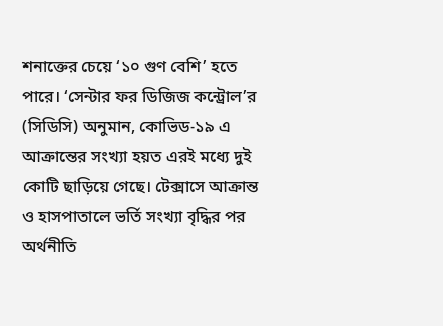শনাক্তের চেয়ে ‘১০ গুণ বেশি’ হতে পারে। ‘সেন্টার ফর ডিজিজ কন্ট্রোল’র (সিডিসি) অনুমান, কোভিড-১৯ এ আক্রান্তের সংখ্যা হয়ত এরই মধ্যে দুই কোটি ছাড়িয়ে গেছে। টেক্সাসে আক্রান্ত ও হাসপাতালে ভর্তি সংখ্যা বৃদ্ধির পর অর্থনীতি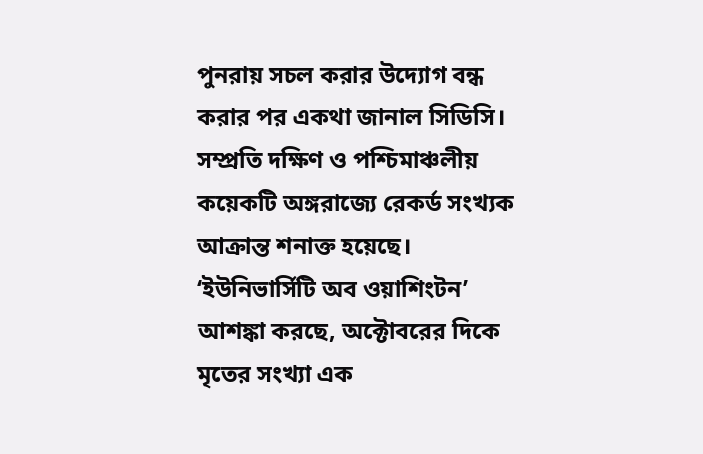পুনরায় সচল করার উদ্যোগ বন্ধ করার পর একথা জানাল সিডিসি।
সম্প্রতি দক্ষিণ ও পশ্চিমাঞ্চলীয় কয়েকটি অঙ্গরাজ্যে রেকর্ড সংখ্যক আক্রান্ত শনাক্ত হয়েছে। ‘ইউনিভার্সিটি অব ওয়াশিংটন’ আশঙ্কা করছে, অক্টোবরের দিকে মৃতের সংখ্যা এক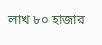লাখ ৮০ হাজার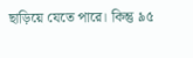ছাড়িয়ে যেতে পারে। কিন্তু ৯৫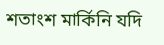শতাংশ মার্কিনি যদি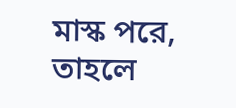মাস্ক পরে, তাহলে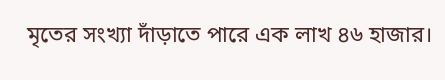মৃতের সংখ্যা দাঁড়াতে পারে এক লাখ ৪৬ হাজার।